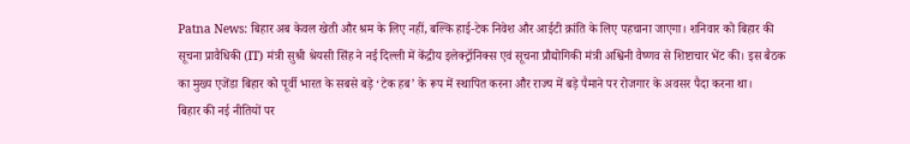Patna News: बिहार अब केवल खेती और श्रम के लिए नहीं, बल्कि हाई-टेक निवेश और आईटी क्रांति के लिए पहचाना जाएगा। शनिवार को बिहार की सूचना प्रावैधिकी (IT) मंत्री सुश्री श्रेयसी सिंह ने नई दिल्ली में केंद्रीय इलेक्ट्रॉनिक्स एवं सूचना प्रौद्योगिकी मंत्री अश्विनी वैष्णव से शिष्टाचार भेंट की। इस बैठक का मुख्य एजेंडा बिहार को पूर्वी भारत के सबसे बड़े ‘टेक हब’ के रूप में स्थापित करना और राज्य में बड़े पैमाने पर रोजगार के अवसर पैदा करना था।
बिहार की नई नीतियों पर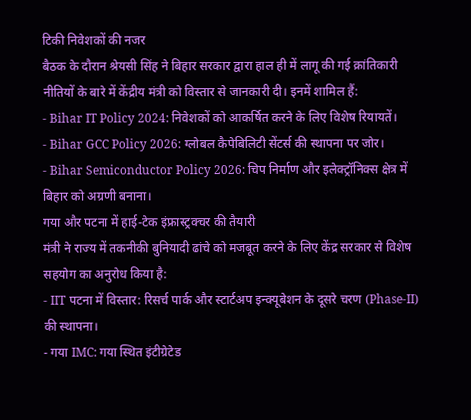टिकी निवेशकों की नजर
बैठक के दौरान श्रेयसी सिंह ने बिहार सरकार द्वारा हाल ही में लागू की गई क्रांतिकारी नीतियों के बारे में केंद्रीय मंत्री को विस्तार से जानकारी दी। इनमें शामिल हैं:
- Bihar IT Policy 2024: निवेशकों को आकर्षित करने के लिए विशेष रियायतें।
- Bihar GCC Policy 2026: ग्लोबल कैपेबिलिटी सेंटर्स की स्थापना पर जोर।
- Bihar Semiconductor Policy 2026: चिप निर्माण और इलेक्ट्रॉनिक्स क्षेत्र में बिहार को अग्रणी बनाना।
गया और पटना में हाई-टेक इंफ्रास्ट्रक्चर की तैयारी
मंत्री ने राज्य में तकनीकी बुनियादी ढांचे को मजबूत करने के लिए केंद्र सरकार से विशेष सहयोग का अनुरोध किया है:
- IIT पटना में विस्तार: रिसर्च पार्क और स्टार्टअप इन्क्यूबेशन के दूसरे चरण (Phase-II) की स्थापना।
- गया IMC: गया स्थित इंटीग्रेटेड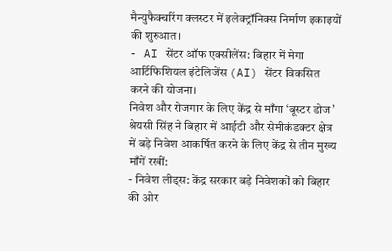मैन्युफैक्चरिंग क्लस्टर में इलेक्ट्रॉनिक्स निर्माण इकाइयों की शुरुआत।
- AI सेंटर ऑफ एक्सीलेंस: बिहार में मेगा आर्टिफिशियल इंटेलिजेंस (AI) सेंटर विकसित करने की योजना।
निवेश और रोजगार के लिए केंद्र से माँगा ‘बूस्टर डोज’
श्रेयसी सिंह ने बिहार में आईटी और सेमीकंडक्टर क्षेत्र में बड़े निवेश आकर्षित करने के लिए केंद्र से तीन मुख्य माँगें रखीं:
- निवेश लीड्स: केंद्र सरकार बड़े निवेशकों को बिहार की ओर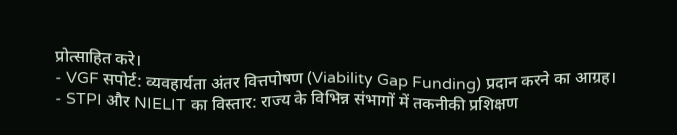प्रोत्साहित करे।
- VGF सपोर्ट: व्यवहार्यता अंतर वित्तपोषण (Viability Gap Funding) प्रदान करने का आग्रह।
- STPI और NIELIT का विस्तार: राज्य के विभिन्न संभागों में तकनीकी प्रशिक्षण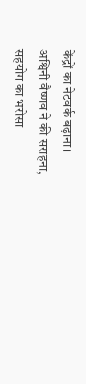केंद्रों का नेटवर्क बढ़ाना।
अश्विनी वैष्णव ने की सराहना, सहयोग का भरोसा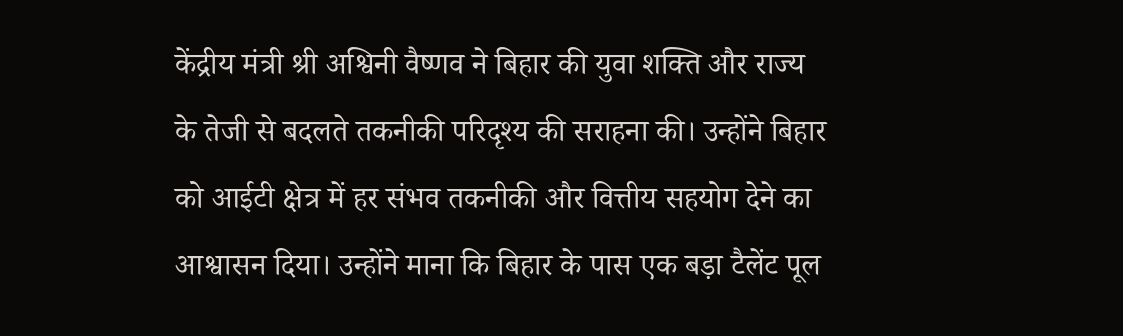केंद्रीय मंत्री श्री अश्विनी वैष्णव ने बिहार की युवा शक्ति और राज्य के तेजी से बदलते तकनीकी परिदृश्य की सराहना की। उन्होंने बिहार को आईटी क्षेत्र में हर संभव तकनीकी और वित्तीय सहयोग देने का आश्वासन दिया। उन्होंने माना कि बिहार के पास एक बड़ा टैलेंट पूल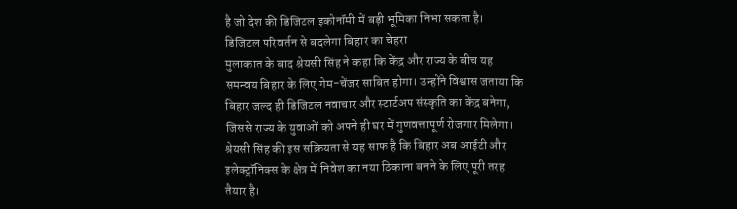है जो देश की डिजिटल इकोनॉमी में बड़ी भूमिका निभा सकता है।
डिजिटल परिवर्तन से बदलेगा बिहार का चेहरा
मुलाकात के बाद श्रेयसी सिंह ने कहा कि केंद्र और राज्य के बीच यह समन्वय बिहार के लिए गेम-चेंजर साबित होगा। उन्होंने विश्वास जताया कि बिहार जल्द ही डिजिटल नवाचार और स्टार्टअप संस्कृति का केंद्र बनेगा, जिससे राज्य के युवाओं को अपने ही घर में गुणवत्तापूर्ण रोजगार मिलेगा।
श्रेयसी सिंह की इस सक्रियता से यह साफ है कि बिहार अब आईटी और इलेक्ट्रॉनिक्स के क्षेत्र में निवेश का नया ठिकाना बनने के लिए पूरी तरह तैयार है।